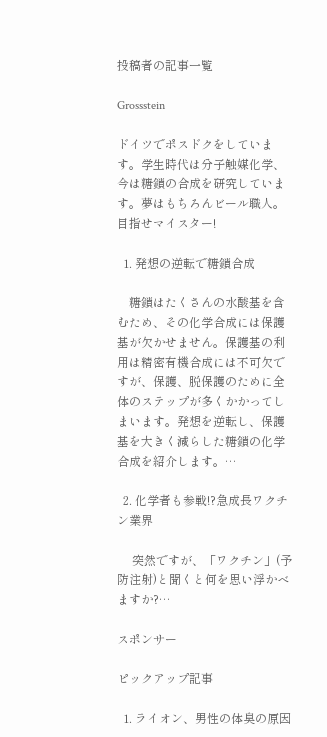投稿者の記事一覧

Grossstein

ドイツでポスドクをしています。学生時代は分子触媒化学、今は糖鎖の合成を研究しています。夢はもちろんビール職人。目指せマイスター!

  1. 発想の逆転で糖鎖合成

    糖鎖はたくさんの水酸基を含むため、その化学合成には保護基が欠かせません。保護基の利用は精密有機合成には不可欠ですが、保護、脱保護のために全体のステップが多くかかってしまいます。発想を逆転し、保護基を大きく減らした糖鎖の化学合成を紹介します。…

  2. 化学者も参戦!?急成長ワクチン業界

     突然ですが、「ワクチン」(予防注射)と聞くと何を思い浮かべますか?…

スポンサー

ピックアップ記事

  1. ライオン、男性の体臭の原因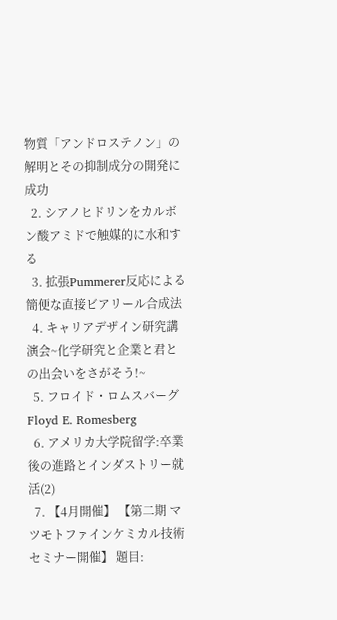物質「アンドロステノン」の解明とその抑制成分の開発に成功
  2. シアノヒドリンをカルボン酸アミドで触媒的に水和する
  3. 拡張Pummerer反応による簡便な直接ビアリール合成法
  4. キャリアデザイン研究講演会~化学研究と企業と君との出会いをさがそう!~
  5. フロイド・ロムスバーグ Floyd E. Romesberg
  6. アメリカ大学院留学:卒業後の進路とインダストリー就活(2)
  7. 【4月開催】 【第二期 マツモトファインケミカル技術セミナー開催】 題目: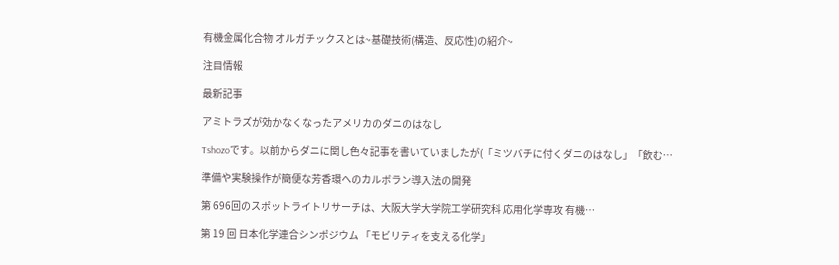有機金属化合物 オルガチックスとは~基礎技術(構造、反応性)の紹介~

注目情報

最新記事

アミトラズが効かなくなったアメリカのダニのはなし

Tshozoです。以前からダニに関し色々記事を書いていましたが(「ミツバチに付くダニのはなし」「飲む…

準備や実験操作が簡便な芳香環へのカルボラン導入法の開発

第 696回のスポットライトリサーチは、大阪大学大学院工学研究科 応用化学専攻 有機…

第 19 回 日本化学連合シンポジウム 「モビリティを支える化学」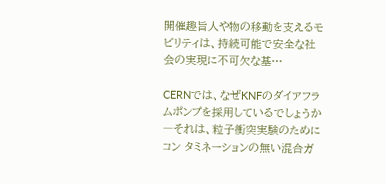開催趣旨人や物の移動を支えるモビリティは、持続可能で安全な社会の実現に不可欠な基…

CERNでは、なぜKNFのダイアフラムポンプを採用しているでしょうか―それは、粒子衝突実験のためにコン タミネーションの無い混合ガ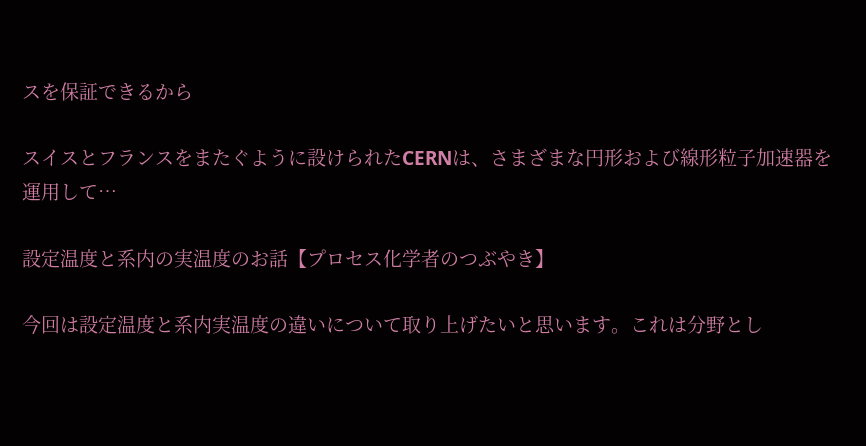スを保証できるから

スイスとフランスをまたぐように設けられたCERNは、さまざまな円形および線形粒子加速器を運用して…

設定温度と系内の実温度のお話【プロセス化学者のつぶやき】

今回は設定温度と系内実温度の違いについて取り上げたいと思います。これは分野とし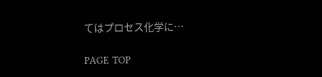てはプロセス化学に…

PAGE TOP